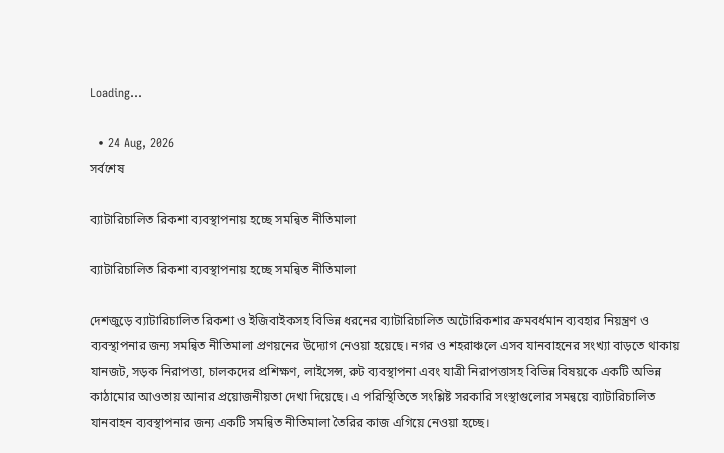Loading...

  • 24 Aug, 2026
সর্বশেষ

ব্যাটারিচালিত রিকশা ব্যবস্থাপনায় হচ্ছে সমন্বিত নীতিমালা

ব্যাটারিচালিত রিকশা ব্যবস্থাপনায় হচ্ছে সমন্বিত নীতিমালা

দেশজুড়ে ব্যাটারিচালিত রিকশা ও ইজিবাইকসহ বিভিন্ন ধরনের ব্যাটারিচালিত অটোরিকশার ক্রমবর্ধমান ব্যবহার নিয়ন্ত্রণ ও ব্যবস্থাপনার জন্য সমন্বিত নীতিমালা প্রণয়নের উদ্যোগ নেওয়া হয়েছে। নগর ও শহরাঞ্চলে এসব যানবাহনের সংখ্যা বাড়তে থাকায় যানজট, সড়ক নিরাপত্তা, চালকদের প্রশিক্ষণ, লাইসেন্স, রুট ব্যবস্থাপনা এবং যাত্রী নিরাপত্তাসহ বিভিন্ন বিষয়কে একটি অভিন্ন কাঠামোর আওতায় আনার প্রয়োজনীয়তা দেখা দিয়েছে। এ পরিস্থিতিতে সংশ্লিষ্ট সরকারি সংস্থাগুলোর সমন্বয়ে ব্যাটারিচালিত যানবাহন ব্যবস্থাপনার জন্য একটি সমন্বিত নীতিমালা তৈরির কাজ এগিয়ে নেওয়া হচ্ছে।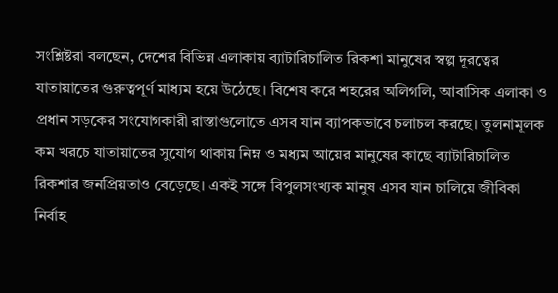সংশ্লিষ্টরা বলছেন, দেশের বিভিন্ন এলাকায় ব্যাটারিচালিত রিকশা মানুষের স্বল্প দূরত্বের যাতায়াতের গুরুত্বপূর্ণ মাধ্যম হয়ে উঠেছে। বিশেষ করে শহরের অলিগলি, আবাসিক এলাকা ও প্রধান সড়কের সংযোগকারী রাস্তাগুলোতে এসব যান ব্যাপকভাবে চলাচল করছে। তুলনামূলক কম খরচে যাতায়াতের সুযোগ থাকায় নিম্ন ও মধ্যম আয়ের মানুষের কাছে ব্যাটারিচালিত রিকশার জনপ্রিয়তাও বেড়েছে। একই সঙ্গে বিপুলসংখ্যক মানুষ এসব যান চালিয়ে জীবিকা নির্বাহ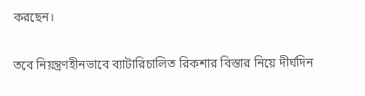করছেন।

তবে নিয়ন্ত্রণহীনভাবে ব্যাটারিচালিত রিকশার বিস্তার নিয়ে দীর্ঘদিন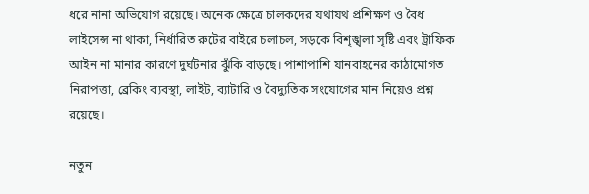ধরে নানা অভিযোগ রয়েছে। অনেক ক্ষেত্রে চালকদের যথাযথ প্রশিক্ষণ ও বৈধ লাইসেন্স না থাকা, নির্ধারিত রুটের বাইরে চলাচল, সড়কে বিশৃঙ্খলা সৃষ্টি এবং ট্রাফিক আইন না মানার কারণে দুর্ঘটনার ঝুঁকি বাড়ছে। পাশাপাশি যানবাহনের কাঠামোগত নিরাপত্তা, ব্রেকিং ব্যবস্থা, লাইট, ব্যাটারি ও বৈদ্যুতিক সংযোগের মান নিয়েও প্রশ্ন রয়েছে।

নতুন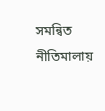সমন্বিত নীতিমালায়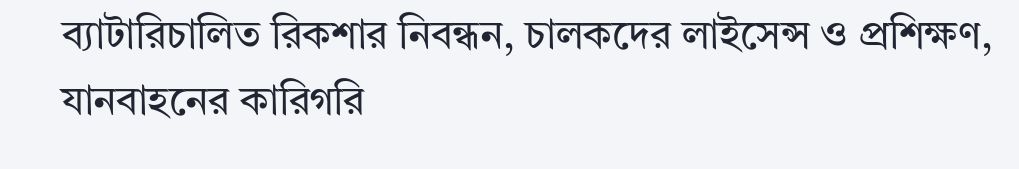ব্যাটারিচালিত রিকশার নিবন্ধন, চালকদের লাইসেন্স ও প্রশিক্ষণ, যানবাহনের কারিগরি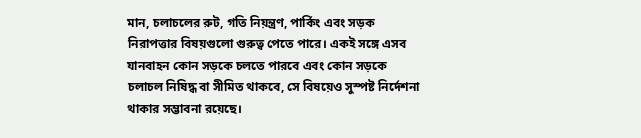মান, চলাচলের রুট, গতি নিয়ন্ত্রণ, পার্কিং এবং সড়ক নিরাপত্তার বিষয়গুলো গুরুত্ব পেতে পারে। একই সঙ্গে এসব যানবাহন কোন সড়কে চলতে পারবে এবং কোন সড়কে চলাচল নিষিদ্ধ বা সীমিত থাকবে, সে বিষয়েও সুস্পষ্ট নির্দেশনা থাকার সম্ভাবনা রয়েছে।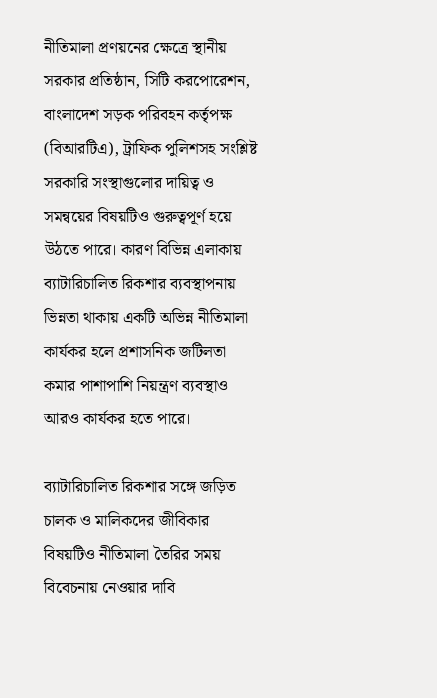নীতিমালা প্রণয়নের ক্ষেত্রে স্থানীয় সরকার প্রতিষ্ঠান, সিটি করপোরেশন, বাংলাদেশ সড়ক পরিবহন কর্তৃপক্ষ (বিআরটিএ), ট্রাফিক পুলিশসহ সংশ্লিষ্ট সরকারি সংস্থাগুলোর দায়িত্ব ও সমন্বয়ের বিষয়টিও গুরুত্বপূর্ণ হয়ে উঠতে পারে। কারণ বিভিন্ন এলাকায় ব্যাটারিচালিত রিকশার ব্যবস্থাপনায় ভিন্নতা থাকায় একটি অভিন্ন নীতিমালা কার্যকর হলে প্রশাসনিক জটিলতা কমার পাশাপাশি নিয়ন্ত্রণ ব্যবস্থাও আরও কার্যকর হতে পারে।

ব্যাটারিচালিত রিকশার সঙ্গে জড়িত চালক ও মালিকদের জীবিকার বিষয়টিও নীতিমালা তৈরির সময় বিবেচনায় নেওয়ার দাবি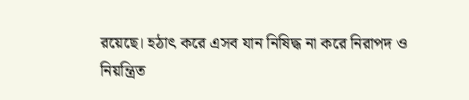রয়েছে। হঠাৎ করে এসব যান নিষিদ্ধ না করে নিরাপদ ও নিয়ন্ত্রিত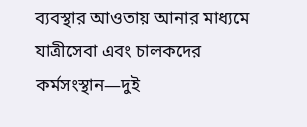ব্যবস্থার আওতায় আনার মাধ্যমে যাত্রীসেবা এবং চালকদের কর্মসংস্থান—দুই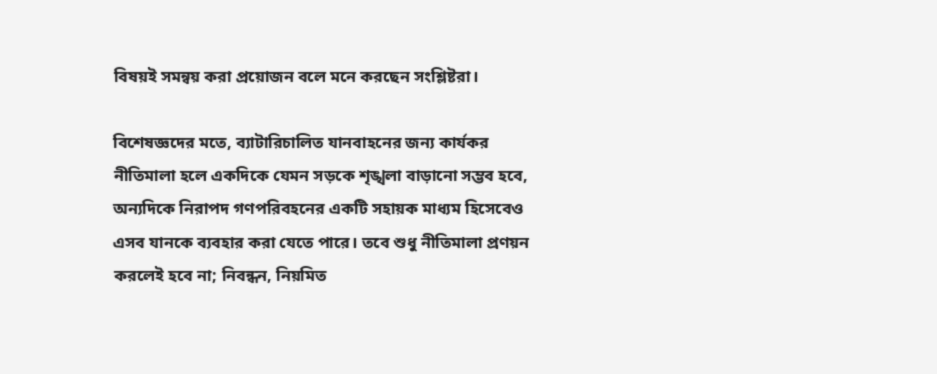বিষয়ই সমন্বয় করা প্রয়োজন বলে মনে করছেন সংশ্লিষ্টরা।

বিশেষজ্ঞদের মতে, ব্যাটারিচালিত যানবাহনের জন্য কার্যকর নীতিমালা হলে একদিকে যেমন সড়কে শৃঙ্খলা বাড়ানো সম্ভব হবে, অন্যদিকে নিরাপদ গণপরিবহনের একটি সহায়ক মাধ্যম হিসেবেও এসব যানকে ব্যবহার করা যেতে পারে। তবে শুধু নীতিমালা প্রণয়ন করলেই হবে না; নিবন্ধন, নিয়মিত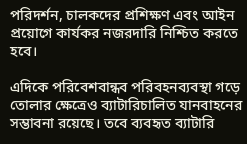পরিদর্শন, চালকদের প্রশিক্ষণ এবং আইন প্রয়োগে কার্যকর নজরদারি নিশ্চিত করতে হবে।

এদিকে পরিবেশবান্ধব পরিবহনব্যবস্থা গড়ে তোলার ক্ষেত্রেও ব্যাটারিচালিত যানবাহনের সম্ভাবনা রয়েছে। তবে ব্যবহৃত ব্যাটারি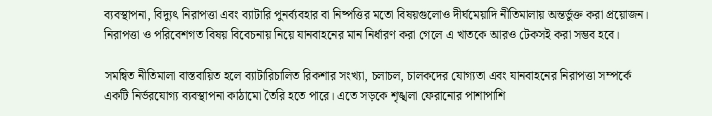ব্যবস্থাপনা, বিদ্যুৎ নিরাপত্তা এবং ব্যাটারি পুনর্ব্যবহার বা নিষ্পত্তির মতো বিষয়গুলোও দীর্ঘমেয়াদি নীতিমালায় অন্তর্ভুক্ত করা প্রয়োজন। নিরাপত্তা ও পরিবেশগত বিষয় বিবেচনায় নিয়ে যানবাহনের মান নির্ধারণ করা গেলে এ খাতকে আরও টেকসই করা সম্ভব হবে।

সমন্বিত নীতিমালা বাস্তবায়িত হলে ব্যাটারিচালিত রিকশার সংখ্যা, চলাচল, চালকদের যোগ্যতা এবং যানবাহনের নিরাপত্তা সম্পর্কে একটি নির্ভরযোগ্য ব্যবস্থাপনা কাঠামো তৈরি হতে পারে। এতে সড়কে শৃঙ্খলা ফেরানোর পাশাপাশি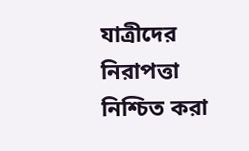যাত্রীদের নিরাপত্তা নিশ্চিত করা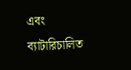এবং ব্যাটারিচালিত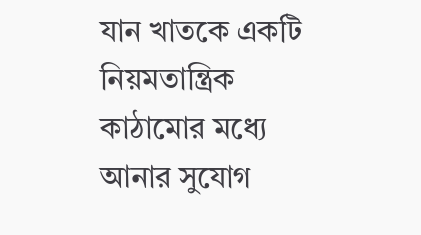যান খাতকে একটি নিয়মতান্ত্রিক কাঠামোর মধ্যে আনার সুযোগ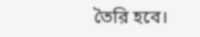তৈরি হবে।